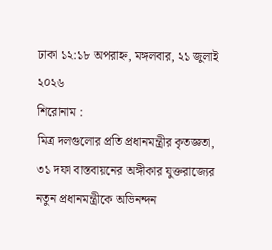ঢাকা ১২:১৮ অপরাহ্ন, মঙ্গলবার, ২১ জুলাই ২০২৬
শিরোনাম :
মিত্র দলগুলোর প্রতি প্রধানমন্ত্রীর কৃতজ্ঞতা, ৩১ দফা বাস্তবায়নের অঙ্গীকার যুক্তরাজ্যের নতুন প্রধানমন্ত্রীকে অভিনন্দন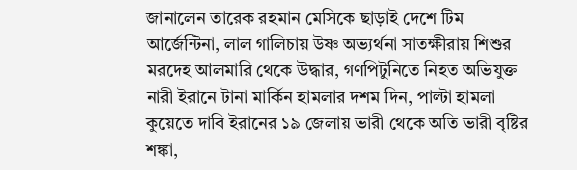জানালেন তারেক রহমান মেসিকে ছাড়াই দেশে টিম আর্জেন্টিনা, লাল গালিচায় উষ্ণ অভ্যর্থনা সাতক্ষীরায় শিশুর মরদেহ আলমারি থেকে উদ্ধার, গণপিটুনিতে নিহত অভিযুক্ত নারী ইরানে টানা মার্কিন হামলার দশম দিন, পাল্টা হামলা কুয়েতে দাবি ইরানের ১৯ জেলায় ভারী থেকে অতি ভারী বৃষ্টির শঙ্কা,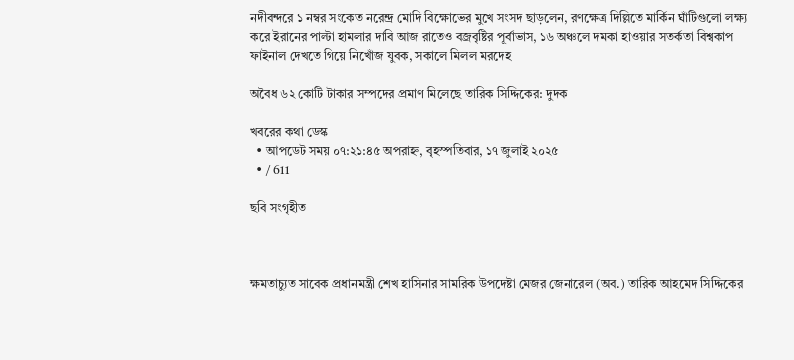নদীবন্দরে ১ নম্বর সংকেত নরেন্দ্র মোদি বিক্ষোভের মুখে সংসদ ছাড়লেন, রণক্ষেত্র দিল্লিতে মার্কিন ঘাঁটিগুলো লক্ষ্য করে ইরানের পাল্টা হামলার দাবি আজ রাতেও বজ্রবৃষ্টির পূর্বাভাস, ১৬ অঞ্চলে দমকা হাওয়ার সতর্কতা বিশ্বকাপ ফাইনাল দেখতে গিয়ে নিখোঁজ যুবক, সকালে মিলল মরদেহ

অবৈধ ৬২ কোটি টাকার সম্পদের প্রমাণ মিলেছে তারিক সিদ্দিকের: দুদক

খবরের কথা ডেস্ক
  • আপডেট সময় ০৭:২১:৪৫ অপরাহ্ন, বৃহস্পতিবার, ১৭ জুলাই ২০২৫
  • / 611

ছবি সংগৃহীত



ক্ষমতাচ্যুত সাবেক প্রধানমন্ত্রী শেখ হাসিনার সামরিক উপদেষ্টা মেজর জেনারেল (অব.) তারিক আহমেদ সিদ্দিকের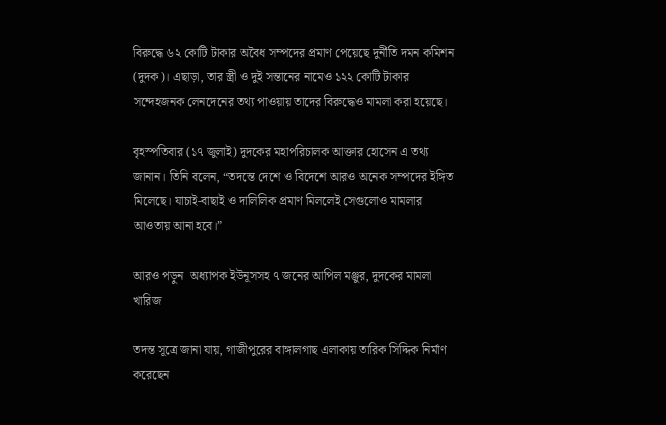বিরুদ্ধে ৬২ কোটি টাকার অবৈধ সম্পদের প্রমাণ পেয়েছে দুর্নীতি দমন কমিশন (দুদক)। এছাড়া, তার স্ত্রী ও দুই সন্তানের নামেও ১২২ কোটি টাকার সন্দেহজনক লেনদেনের তথ্য পাওয়ায় তাদের বিরুদ্ধেও মামলা করা হয়েছে।

বৃহস্পতিবার (১৭ জুলাই) দুদকের মহাপরিচালক আক্তার হোসেন এ তথ্য জানান। তিনি বলেন, “তদন্তে দেশে ও বিদেশে আরও অনেক সম্পদের ইঙ্গিত মিলেছে। যাচাই-বাছাই ও দালিলিক প্রমাণ মিললেই সেগুলোও মামলার আওতায় আনা হবে।”

আরও পড়ুন  অধ্যাপক ইউনূসসহ ৭ জনের আপিল মঞ্জুর, দুদকের মামলা খারিজ

তদন্ত সূত্রে জানা যায়, গাজীপুরের বাঙ্গালগাছ এলাকায় তারিক সিদ্দিক নির্মাণ করেছেন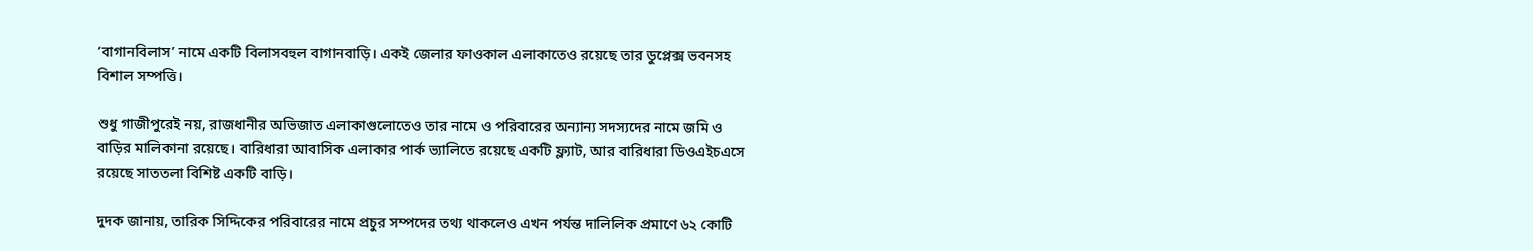‘বাগানবিলাস’ নামে একটি বিলাসবহুল বাগানবাড়ি। একই জেলার ফাওকাল এলাকাতেও রয়েছে তার ডুপ্লেক্স ভবনসহ বিশাল সম্পত্তি।

শুধু গাজীপুরেই নয়, রাজধানীর অভিজাত এলাকাগুলোতেও তার নামে ও পরিবারের অন্যান্য সদস্যদের নামে জমি ও বাড়ির মালিকানা রয়েছে। বারিধারা আবাসিক এলাকার পার্ক ভ্যালিতে রয়েছে একটি ফ্ল্যাট, আর বারিধারা ডিওএইচএসে রয়েছে সাততলা বিশিষ্ট একটি বাড়ি।

দুদক জানায়, তারিক সিদ্দিকের পরিবারের নামে প্রচুর সম্পদের তথ্য থাকলেও এখন পর্যন্ত দালিলিক প্রমাণে ৬২ কোটি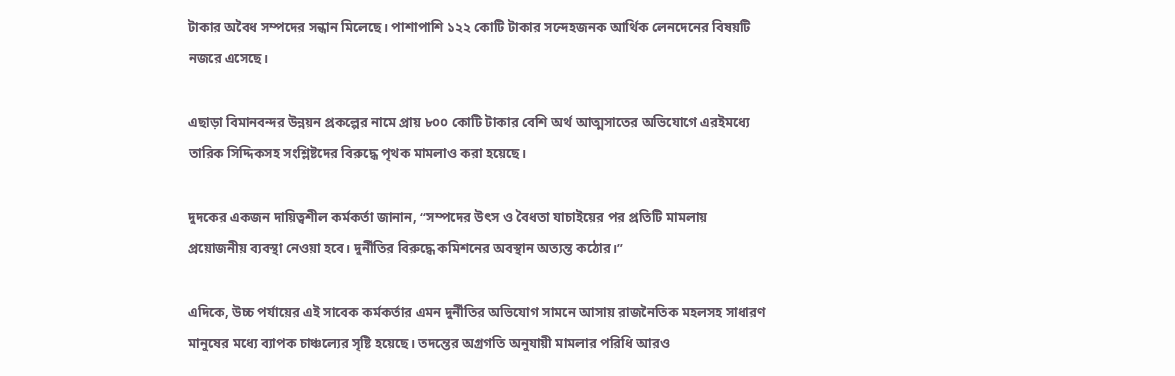টাকার অবৈধ সম্পদের সন্ধান মিলেছে। পাশাপাশি ১২২ কোটি টাকার সন্দেহজনক আর্থিক লেনদেনের বিষয়টি নজরে এসেছে।

এছাড়া বিমানবন্দর উন্নয়ন প্রকল্পের নামে প্রায় ৮০০ কোটি টাকার বেশি অর্থ আত্মসাতের অভিযোগে এরইমধ্যে তারিক সিদ্দিকসহ সংশ্লিষ্টদের বিরুদ্ধে পৃথক মামলাও করা হয়েছে।

দুদকের একজন দায়িত্বশীল কর্মকর্তা জানান, “সম্পদের উৎস ও বৈধতা যাচাইয়ের পর প্রতিটি মামলায় প্রয়োজনীয় ব্যবস্থা নেওয়া হবে। দুর্নীতির বিরুদ্ধে কমিশনের অবস্থান অত্যন্ত কঠোর।”

এদিকে, উচ্চ পর্যায়ের এই সাবেক কর্মকর্তার এমন দুর্নীতির অভিযোগ সামনে আসায় রাজনৈতিক মহলসহ সাধারণ মানুষের মধ্যে ব্যাপক চাঞ্চল্যের সৃষ্টি হয়েছে। তদন্তের অগ্রগতি অনুযায়ী মামলার পরিধি আরও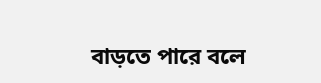বাড়তে পারে বলে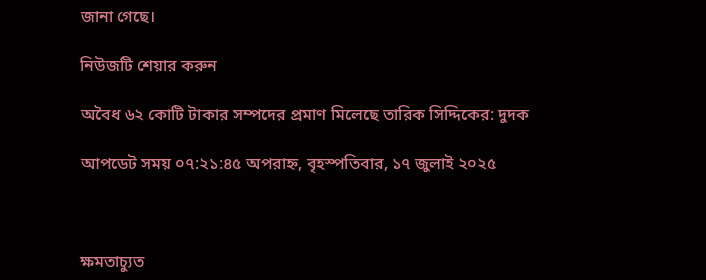জানা গেছে।

নিউজটি শেয়ার করুন

অবৈধ ৬২ কোটি টাকার সম্পদের প্রমাণ মিলেছে তারিক সিদ্দিকের: দুদক

আপডেট সময় ০৭:২১:৪৫ অপরাহ্ন, বৃহস্পতিবার, ১৭ জুলাই ২০২৫



ক্ষমতাচ্যুত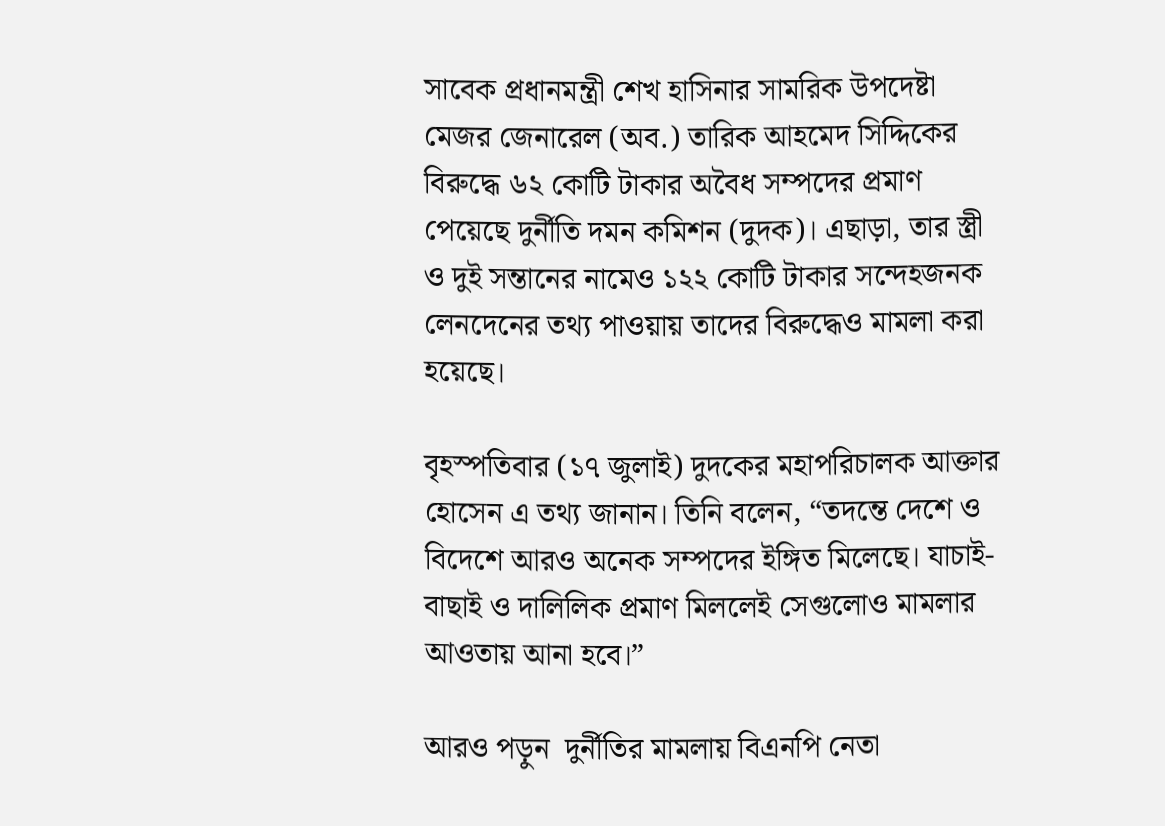সাবেক প্রধানমন্ত্রী শেখ হাসিনার সামরিক উপদেষ্টা মেজর জেনারেল (অব.) তারিক আহমেদ সিদ্দিকের বিরুদ্ধে ৬২ কোটি টাকার অবৈধ সম্পদের প্রমাণ পেয়েছে দুর্নীতি দমন কমিশন (দুদক)। এছাড়া, তার স্ত্রী ও দুই সন্তানের নামেও ১২২ কোটি টাকার সন্দেহজনক লেনদেনের তথ্য পাওয়ায় তাদের বিরুদ্ধেও মামলা করা হয়েছে।

বৃহস্পতিবার (১৭ জুলাই) দুদকের মহাপরিচালক আক্তার হোসেন এ তথ্য জানান। তিনি বলেন, “তদন্তে দেশে ও বিদেশে আরও অনেক সম্পদের ইঙ্গিত মিলেছে। যাচাই-বাছাই ও দালিলিক প্রমাণ মিললেই সেগুলোও মামলার আওতায় আনা হবে।”

আরও পড়ুন  দুর্নীতির মামলায় বিএনপি নেতা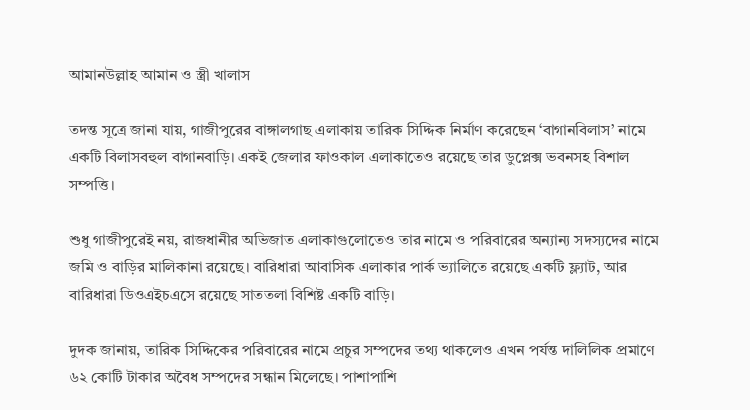আমানউল্লাহ আমান ও স্ত্রী খালাস

তদন্ত সূত্রে জানা যায়, গাজীপুরের বাঙ্গালগাছ এলাকায় তারিক সিদ্দিক নির্মাণ করেছেন ‘বাগানবিলাস’ নামে একটি বিলাসবহুল বাগানবাড়ি। একই জেলার ফাওকাল এলাকাতেও রয়েছে তার ডুপ্লেক্স ভবনসহ বিশাল সম্পত্তি।

শুধু গাজীপুরেই নয়, রাজধানীর অভিজাত এলাকাগুলোতেও তার নামে ও পরিবারের অন্যান্য সদস্যদের নামে জমি ও বাড়ির মালিকানা রয়েছে। বারিধারা আবাসিক এলাকার পার্ক ভ্যালিতে রয়েছে একটি ফ্ল্যাট, আর বারিধারা ডিওএইচএসে রয়েছে সাততলা বিশিষ্ট একটি বাড়ি।

দুদক জানায়, তারিক সিদ্দিকের পরিবারের নামে প্রচুর সম্পদের তথ্য থাকলেও এখন পর্যন্ত দালিলিক প্রমাণে ৬২ কোটি টাকার অবৈধ সম্পদের সন্ধান মিলেছে। পাশাপাশি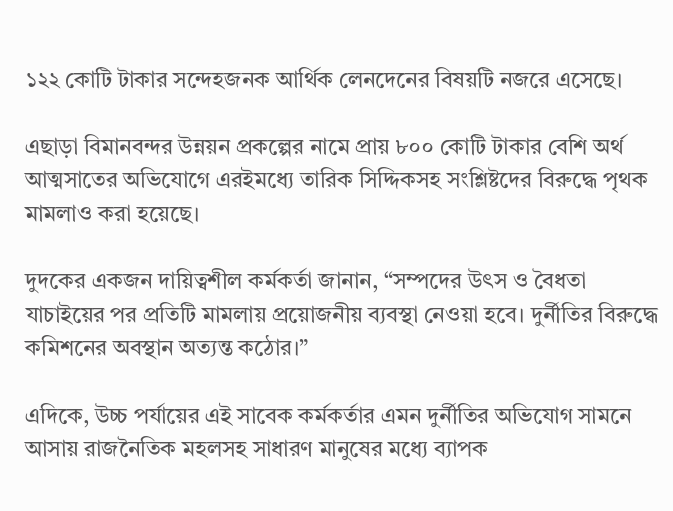১২২ কোটি টাকার সন্দেহজনক আর্থিক লেনদেনের বিষয়টি নজরে এসেছে।

এছাড়া বিমানবন্দর উন্নয়ন প্রকল্পের নামে প্রায় ৮০০ কোটি টাকার বেশি অর্থ আত্মসাতের অভিযোগে এরইমধ্যে তারিক সিদ্দিকসহ সংশ্লিষ্টদের বিরুদ্ধে পৃথক মামলাও করা হয়েছে।

দুদকের একজন দায়িত্বশীল কর্মকর্তা জানান, “সম্পদের উৎস ও বৈধতা যাচাইয়ের পর প্রতিটি মামলায় প্রয়োজনীয় ব্যবস্থা নেওয়া হবে। দুর্নীতির বিরুদ্ধে কমিশনের অবস্থান অত্যন্ত কঠোর।”

এদিকে, উচ্চ পর্যায়ের এই সাবেক কর্মকর্তার এমন দুর্নীতির অভিযোগ সামনে আসায় রাজনৈতিক মহলসহ সাধারণ মানুষের মধ্যে ব্যাপক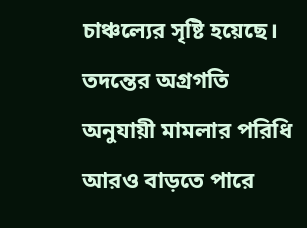চাঞ্চল্যের সৃষ্টি হয়েছে। তদন্তের অগ্রগতি অনুযায়ী মামলার পরিধি আরও বাড়তে পারে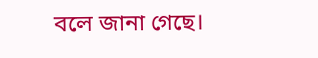বলে জানা গেছে।